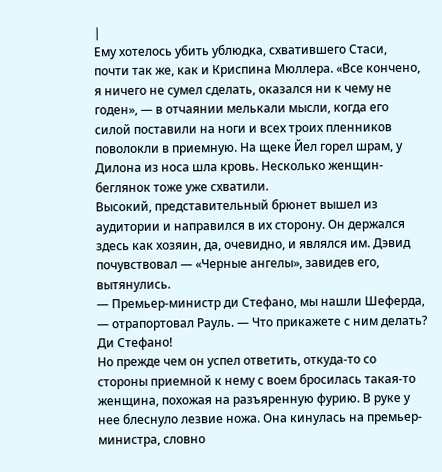|
Ему хотелось убить ублюдка, схватившего Стаси, почти так же, как и Криспина Мюллера. «Все кончено, я ничего не сумел сделать, оказался ни к чему не годен», — в отчаянии мелькали мысли, когда его силой поставили на ноги и всех троих пленников поволокли в приемную. На щеке Йел горел шрам, у Дилона из носа шла кровь. Несколько женщин-беглянок тоже уже схватили.
Высокий, представительный брюнет вышел из аудитории и направился в их сторону. Он держался здесь как хозяин, да, очевидно, и являлся им. Дэвид почувствовал — «Черные ангелы», завидев его, вытянулись.
— Премьер-министр ди Стефано, мы нашли Шеферда, — отрапортовал Рауль. — Что прикажете с ним делать?
Ди Стефано!
Но прежде чем он успел ответить, откуда-то со стороны приемной к нему с воем бросилась такая-то женщина, похожая на разъяренную фурию. В руке у нее блеснуло лезвие ножа. Она кинулась на премьер-министра, словно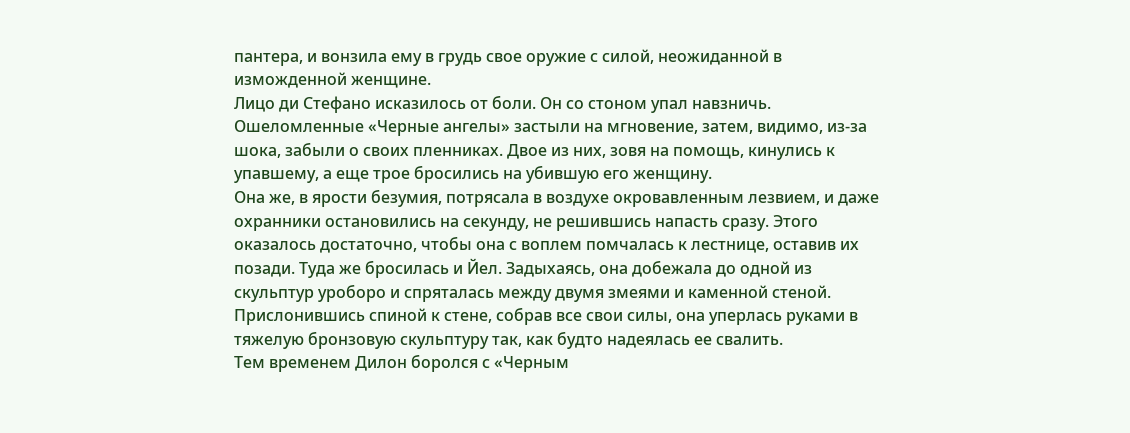пантера, и вонзила ему в грудь свое оружие с силой, неожиданной в изможденной женщине.
Лицо ди Стефано исказилось от боли. Он со стоном упал навзничь.
Ошеломленные «Черные ангелы» застыли на мгновение, затем, видимо, из-за шока, забыли о своих пленниках. Двое из них, зовя на помощь, кинулись к упавшему, а еще трое бросились на убившую его женщину.
Она же, в ярости безумия, потрясала в воздухе окровавленным лезвием, и даже охранники остановились на секунду, не решившись напасть сразу. Этого оказалось достаточно, чтобы она с воплем помчалась к лестнице, оставив их позади. Туда же бросилась и Йел. Задыхаясь, она добежала до одной из скульптур уроборо и спряталась между двумя змеями и каменной стеной. Прислонившись спиной к стене, собрав все свои силы, она уперлась руками в тяжелую бронзовую скульптуру так, как будто надеялась ее свалить.
Тем временем Дилон боролся с «Черным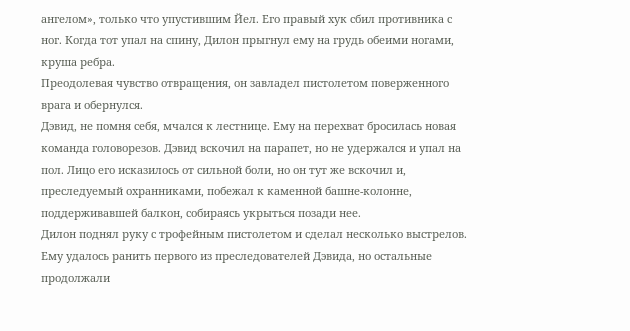ангелом», только что упустившим Йел. Его правый хук сбил противника с ног. Когда тот упал на спину, Дилон прыгнул ему на грудь обеими ногами, круша ребра.
Преодолевая чувство отвращения, он завладел пистолетом поверженного врага и обернулся.
Дэвид, не помня себя, мчался к лестнице. Ему на перехват бросилась новая команда головорезов. Дэвид вскочил на парапет, но не удержался и упал на пол. Лицо его исказилось от сильной боли, но он тут же вскочил и, преследуемый охранниками, побежал к каменной башне-колонне, поддерживавшей балкон, собираясь укрыться позади нее.
Дилон поднял руку с трофейным пистолетом и сделал несколько выстрелов. Ему удалось ранить первого из преследователей Дэвида, но остальные продолжали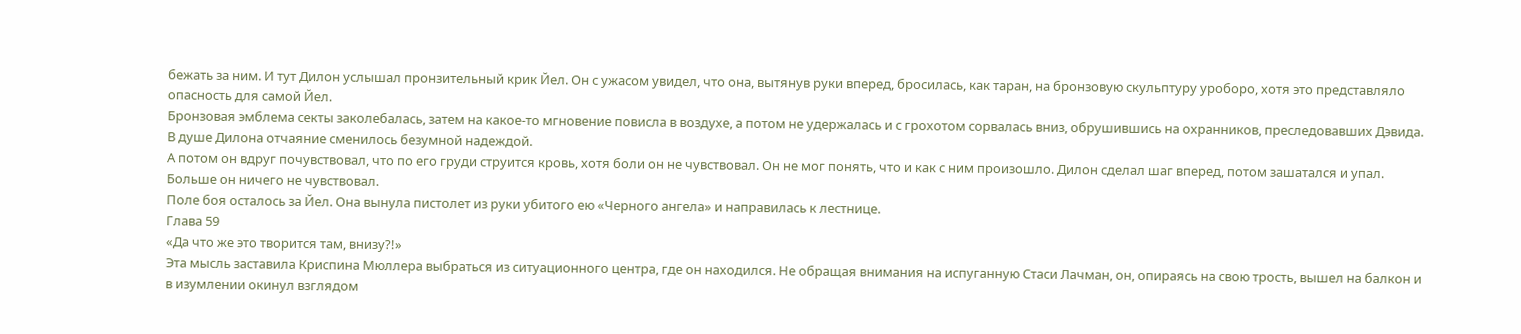бежать за ним. И тут Дилон услышал пронзительный крик Йел. Он с ужасом увидел, что она, вытянув руки вперед, бросилась, как таран, на бронзовую скульптуру уроборо, хотя это представляло опасность для самой Йел.
Бронзовая эмблема секты заколебалась, затем на какое-то мгновение повисла в воздухе, а потом не удержалась и с грохотом сорвалась вниз, обрушившись на охранников, преследовавших Дэвида.
В душе Дилона отчаяние сменилось безумной надеждой.
А потом он вдруг почувствовал, что по его груди струится кровь, хотя боли он не чувствовал. Он не мог понять, что и как с ним произошло. Дилон сделал шаг вперед, потом зашатался и упал. Больше он ничего не чувствовал.
Поле боя осталось за Йел. Она вынула пистолет из руки убитого ею «Черного ангела» и направилась к лестнице.
Глава 59
«Да что же это творится там, внизу?!»
Эта мысль заставила Криспина Мюллера выбраться из ситуационного центра, где он находился. Не обращая внимания на испуганную Стаси Лачман, он, опираясь на свою трость, вышел на балкон и в изумлении окинул взглядом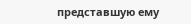представшую ему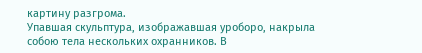картину разгрома.
Упавшая скульптура, изображавшая уроборо, накрыла собою тела нескольких охранников. В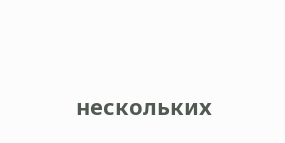нескольких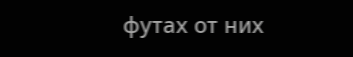футах от них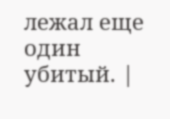лежал еще один убитый. |